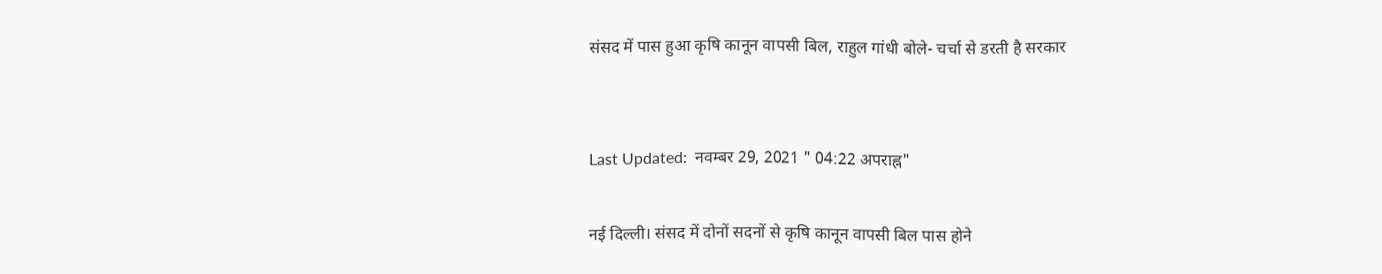संसद में पास हुआ कृषि कानून वापसी बिल, राहुल गांधी बोले- चर्चा से डरती है सरकार


Last Updated:  नवम्बर 29, 2021 " 04:22 अपराह्न"

नई दिल्ली। संसद में दोनों सदनों से कृषि कानून वापसी बिल पास होने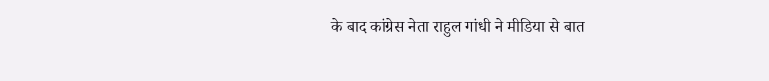के बाद कांग्रेस नेता राहुल गांधी ने मीडिया से बात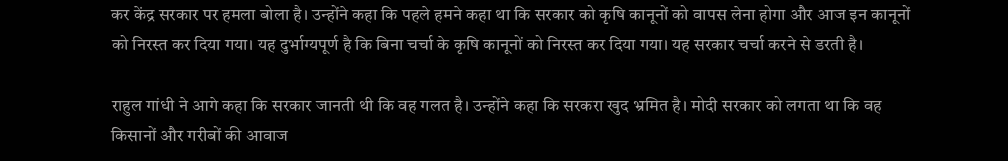कर केंद्र सरकार पर हमला बोला है। उन्होंने कहा कि पहले हमने कहा था कि सरकार को कृषि कानूनों को वापस लेना होगा और आज इन कानूनों को निरस्त कर दिया गया। यह दुर्भाग्यपूर्ण है कि बिना चर्चा के कृषि कानूनों को निरस्त कर दिया गया। यह सरकार चर्चा करने से डरती है।

राहुल गांधी ने आगे कहा कि सरकार जानती थी कि वह गलत है। उन्होंने कहा कि सरकरा खुद भ्रमित है। मोदी सरकार को लगता था कि वह किसानों और गरीबों की आवाज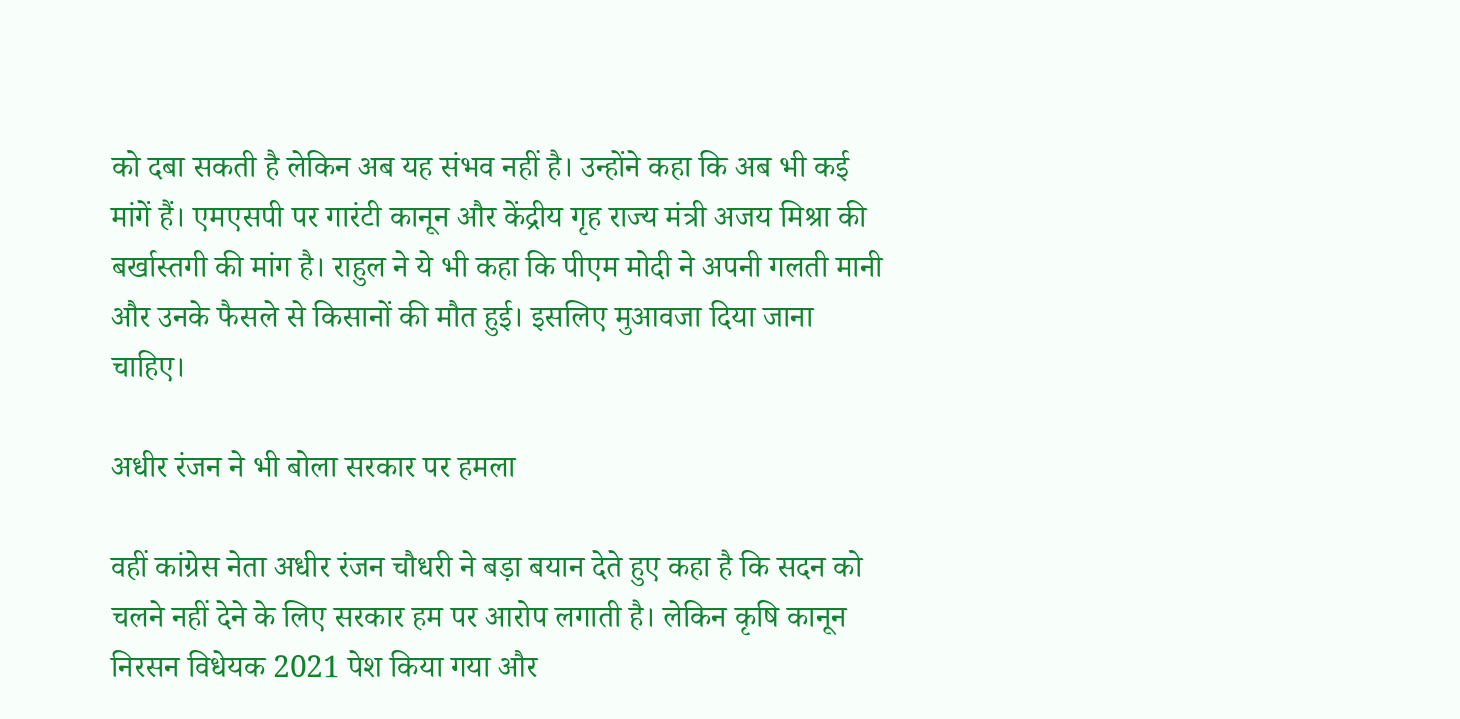को दबा सकती है लेकिन अब यह संभव नहीं है। उन्होंने कहा कि अब भी कई मांगें हैं। एमएसपी पर गारंटी कानून और केंद्रीय गृह राज्य मंत्री अजय मिश्रा की बर्खास्तगी की मांग है। राहुल ने ये भी कहा कि पीएम मोदी ने अपनी गलती मानी और उनके फैसले से किसानों की मौत हुई। इसलिए मुआवजा दिया जाना चाहिए।

अधीर रंजन ने भी बोला सरकार पर हमला

वहीं कांग्रेस नेता अधीर रंजन चौधरी ने बड़ा बयान देते हुए कहा है कि सदन को चलने नहीं देने के लिए सरकार हम पर आरोप लगाती है। लेकिन कृषि कानून निरसन विधेयक 2021 पेश किया गया और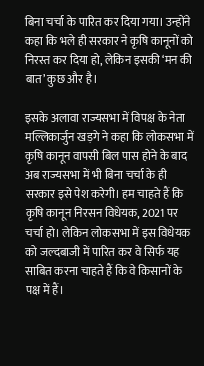बिना चर्चा के पारित कर दिया गया। उन्होंने कहा कि भले ही सरकार ने कृषि कानूनों को निरस्त कर दिया हो, लेकिन इसकी ‘मन की बात’ कुछ और है।

इसके अलावा राज्यसभा में विपक्ष के नेता मल्लिकार्जुन खड़गे ने कहा कि लोकसभा में कृषि कानून वापसी बिल पास होने के बाद अब राज्यसभा में भी बिना चर्चा के ही सरकार इसे पेश करेगी। हम चाहते हैं कि कृषि कानून निरसन विधेयक, 2021 पर चर्चा हो। लेकिन लोकसभा में इस विधेयक को जल्दबाजी में पारित कर वे सिर्फ यह साबित करना चाहते हैं कि वे किसानों के पक्ष में हैं।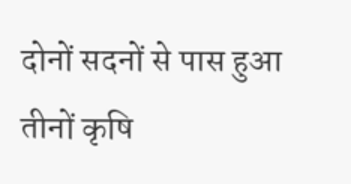दोनों सदनों से पास हुआ तीनों कृषि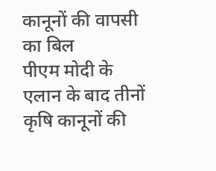कानूनों की वापसी का बिल
पीएम मोदी के एलान के बाद तीनों कृषि कानूनों की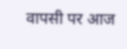वापसी पर आज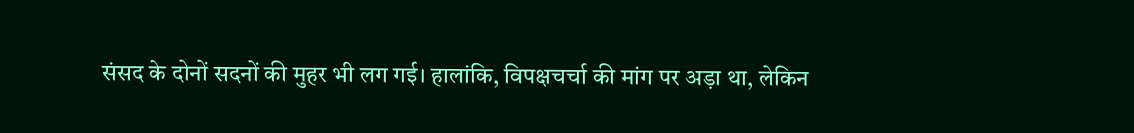संसद के दोनों सदनों की मुहर भी लग गई। हालांकि, विपक्षचर्चा की मांग पर अड़ा था, लेकिन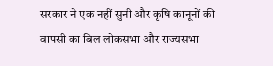सरकार ने एक नहीं सुनी और कृषि कानूनों की वापसी का बिल लोकसभा और राज्यसभा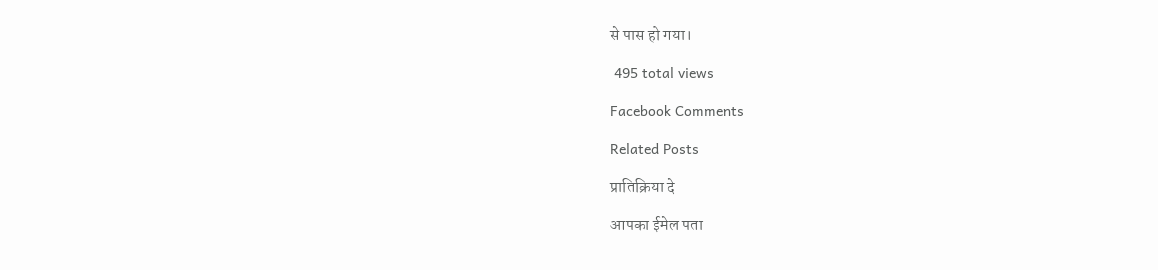से पास हो गया।

 495 total views

Facebook Comments

Related Posts

प्रातिक्रिया दे

आपका ईमेल पता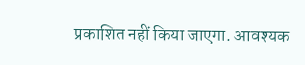प्रकाशित नहीं किया जाएगा. आवश्यक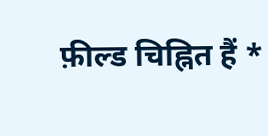फ़ील्ड चिह्नित हैं *